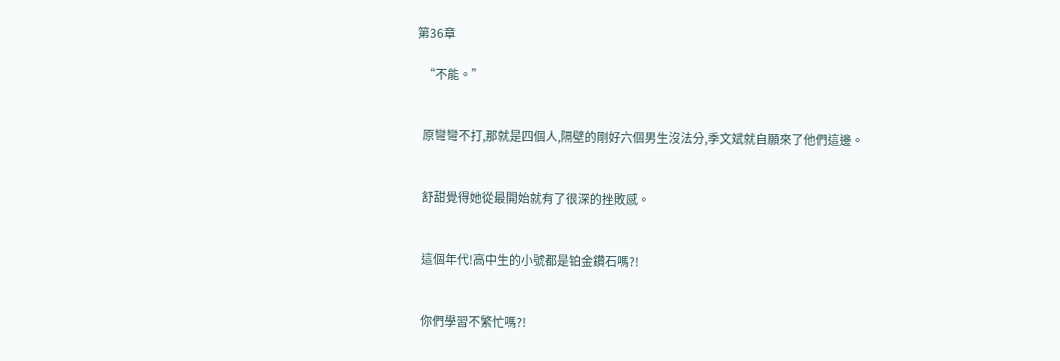第36章

  “不能。”


  原彎彎不打,那就是四個人,隔壁的剛好六個男生沒法分,季文斌就自願來了他們這邊。


  舒甜覺得她從最開始就有了很深的挫敗感。


  這個年代!高中生的小號都是铂金鑽石嗎?!


  你們學習不繁忙嗎?!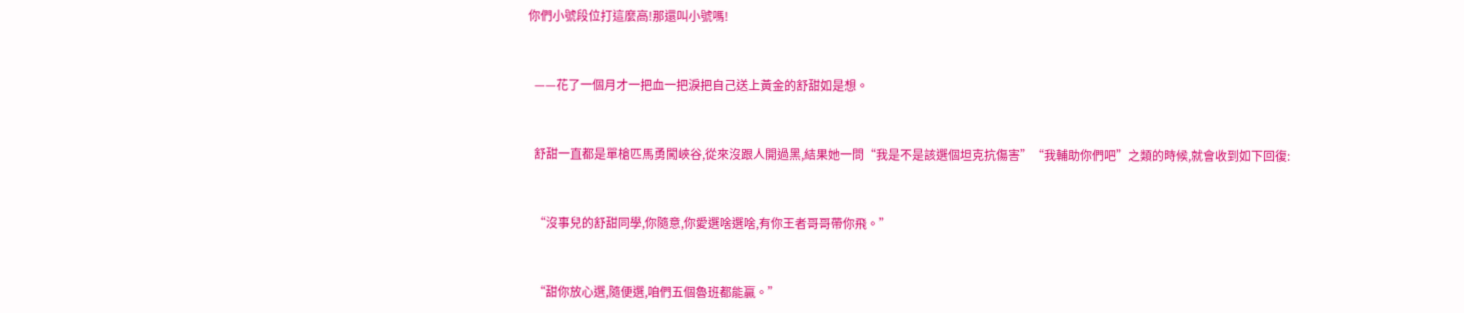你們小號段位打這麼高!那還叫小號嗎!


  ——花了一個月才一把血一把淚把自己送上黃金的舒甜如是想。


  舒甜一直都是單槍匹馬勇闖峽谷,從來沒跟人開過黑,結果她一問“我是不是該選個坦克抗傷害”“我輔助你們吧”之類的時候,就會收到如下回復:


  “沒事兒的舒甜同學,你隨意,你愛選啥選啥,有你王者哥哥帶你飛。”


  “甜你放心選,隨便選,咱們五個魯班都能贏。”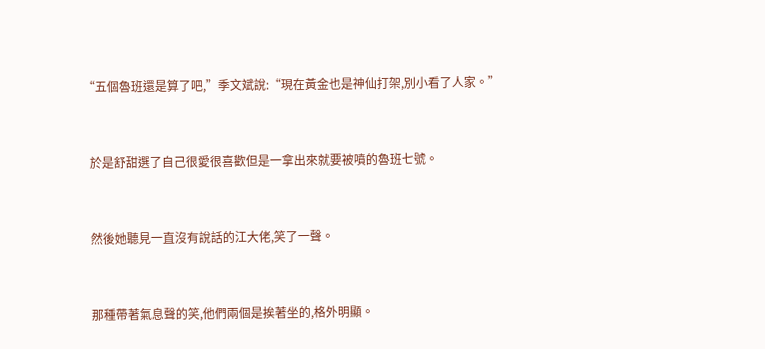“五個魯班還是算了吧,”季文斌說:“現在黃金也是神仙打架,別小看了人家。”


  於是舒甜選了自己很愛很喜歡但是一拿出來就要被噴的魯班七號。


  然後她聽見一直沒有說話的江大佬,笑了一聲。


  那種帶著氣息聲的笑,他們兩個是挨著坐的,格外明顯。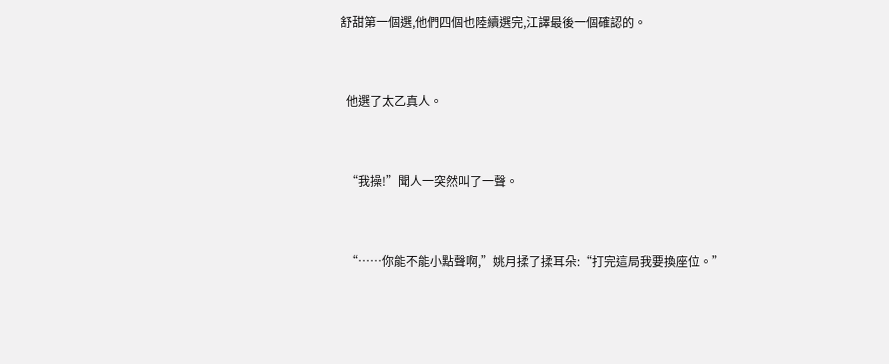舒甜第一個選,他們四個也陸續選完,江譯最後一個確認的。


  他選了太乙真人。


  “我操!”聞人一突然叫了一聲。


  “……你能不能小點聲啊,”姚月揉了揉耳朵:“打完這局我要換座位。”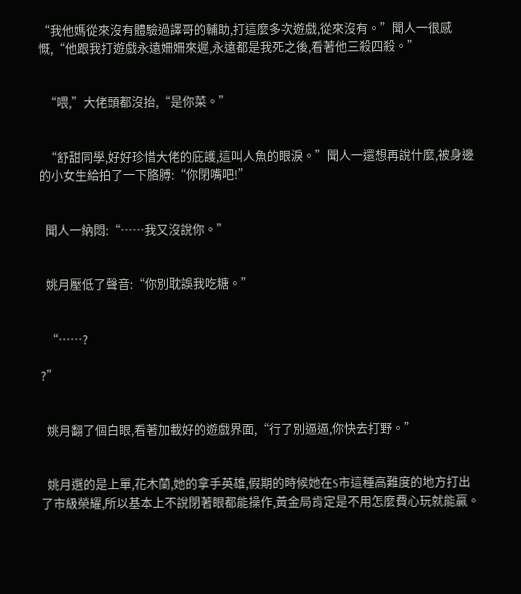“我他媽從來沒有體驗過譯哥的輔助,打這麼多次遊戲,從來沒有。”聞人一很感慨,“他跟我打遊戲永遠姍姍來遲,永遠都是我死之後,看著他三殺四殺。”


  “喂,”大佬頭都沒抬,“是你菜。”


  “舒甜同學,好好珍惜大佬的庇護,這叫人魚的眼淚。”聞人一還想再說什麼,被身邊的小女生給拍了一下胳膊:“你閉嘴吧!”


  聞人一納悶:“……我又沒說你。”


  姚月壓低了聲音:“你別耽誤我吃糖。”


  “……?

?”


  姚月翻了個白眼,看著加載好的遊戲界面,“行了別逼逼,你快去打野。”


  姚月選的是上單,花木蘭,她的拿手英雄,假期的時候她在S市這種高難度的地方打出了市級榮耀,所以基本上不說閉著眼都能操作,黃金局肯定是不用怎麼費心玩就能贏。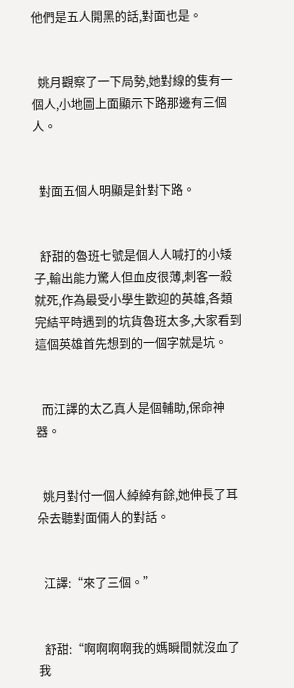他們是五人開黑的話,對面也是。


  姚月觀察了一下局勢,她對線的隻有一個人,小地圖上面顯示下路那邊有三個人。


  對面五個人明顯是針對下路。


  舒甜的魯班七號是個人人喊打的小矮子,輸出能力驚人但血皮很薄,刺客一殺就死,作為最受小學生歡迎的英雄,各類完結平時遇到的坑貨魯班太多,大家看到這個英雄首先想到的一個字就是坑。


  而江譯的太乙真人是個輔助,保命神器。


  姚月對付一個人綽綽有餘,她伸長了耳朵去聽對面倆人的對話。


  江譯:“來了三個。”


  舒甜:“啊啊啊啊我的媽瞬間就沒血了我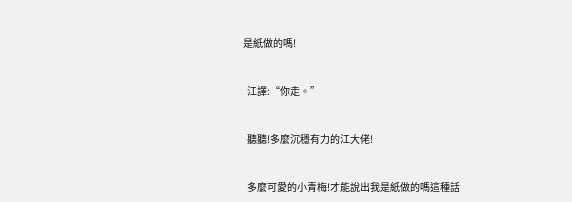是紙做的嗎!


  江譯:“你走。”


  聽聽!多麼沉穩有力的江大佬!


  多麼可愛的小青梅!才能說出我是紙做的嗎這種話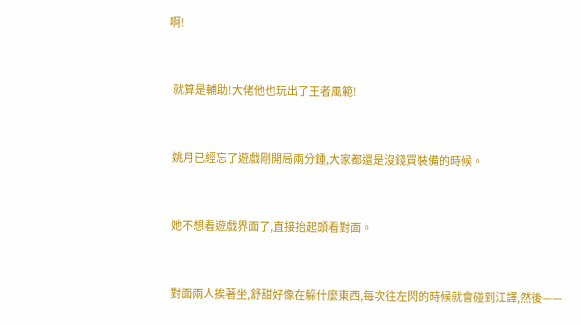啊!


  就算是輔助!大佬他也玩出了王者風範!


  姚月已經忘了遊戲剛開局兩分鍾,大家都還是沒錢買裝備的時候。


  她不想看遊戲界面了,直接抬起頭看對面。


  對面兩人挨著坐,舒甜好像在躲什麼東西,每次往左閃的時候就會碰到江譯,然後——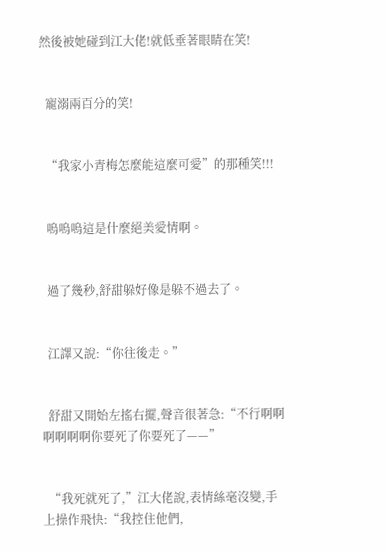然後被她碰到江大佬!就低垂著眼睛在笑!


  寵溺兩百分的笑!


  “我家小青梅怎麼能這麼可愛”的那種笑!!!


  嗚嗚嗚這是什麼絕美愛情啊。


  過了幾秒,舒甜躲好像是躲不過去了。


  江譯又說:“你往後走。”


  舒甜又開始左搖右擺,聲音很著急:“不行啊啊啊啊啊啊你要死了你要死了——”


  “我死就死了,”江大佬說,表情絲毫沒變,手上操作飛快:“我控住他們,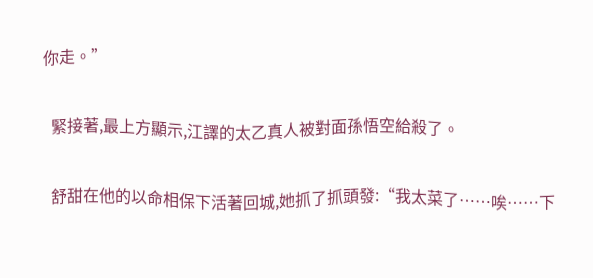你走。”


  緊接著,最上方顯示,江譯的太乙真人被對面孫悟空給殺了。


  舒甜在他的以命相保下活著回城,她抓了抓頭發:“我太菜了……唉……下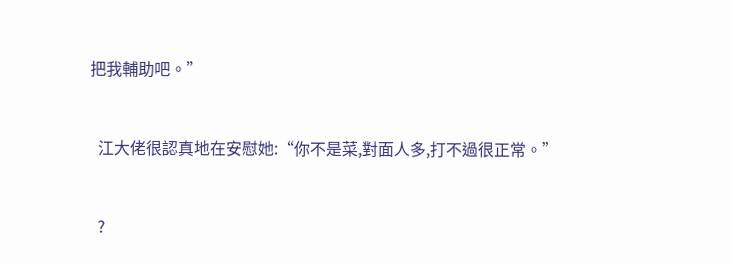把我輔助吧。”


  江大佬很認真地在安慰她:“你不是菜,對面人多,打不過很正常。”


  ?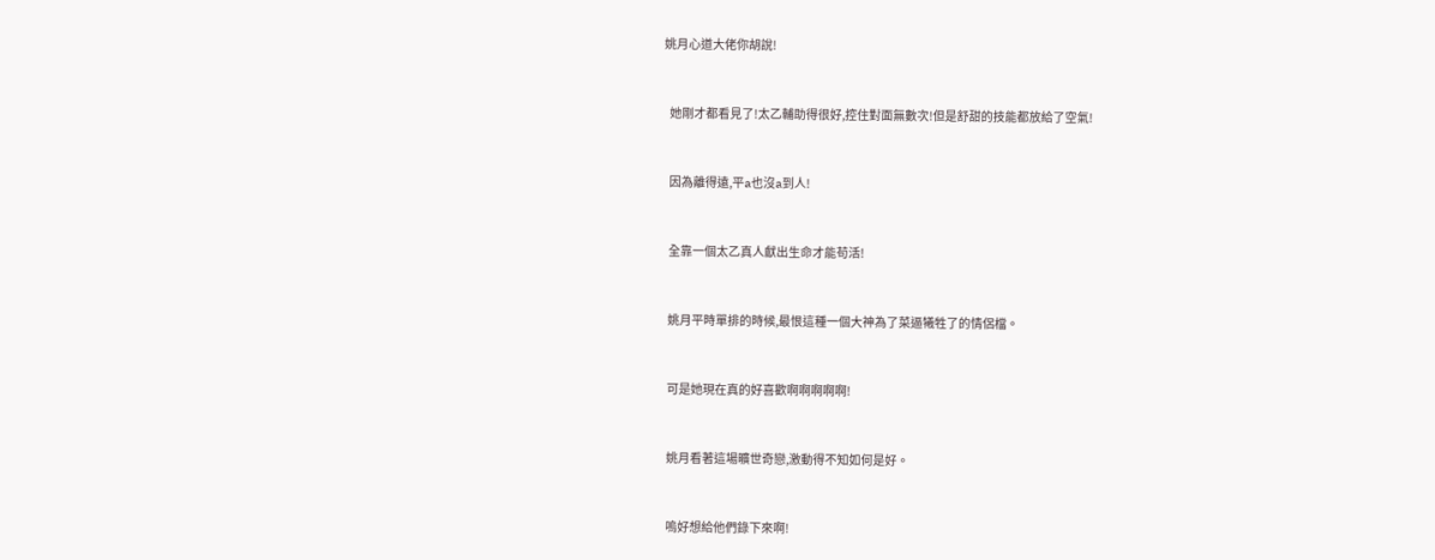姚月心道大佬你胡說!


  她剛才都看見了!太乙輔助得很好,控住對面無數次!但是舒甜的技能都放給了空氣!


  因為離得遠,平a也沒a到人!


  全靠一個太乙真人獻出生命才能苟活!


  姚月平時單排的時候,最恨這種一個大神為了菜逼犧牲了的情侶檔。


  可是她現在真的好喜歡啊啊啊啊啊!


  姚月看著這場曠世奇戀,激動得不知如何是好。


  嗚好想給他們錄下來啊!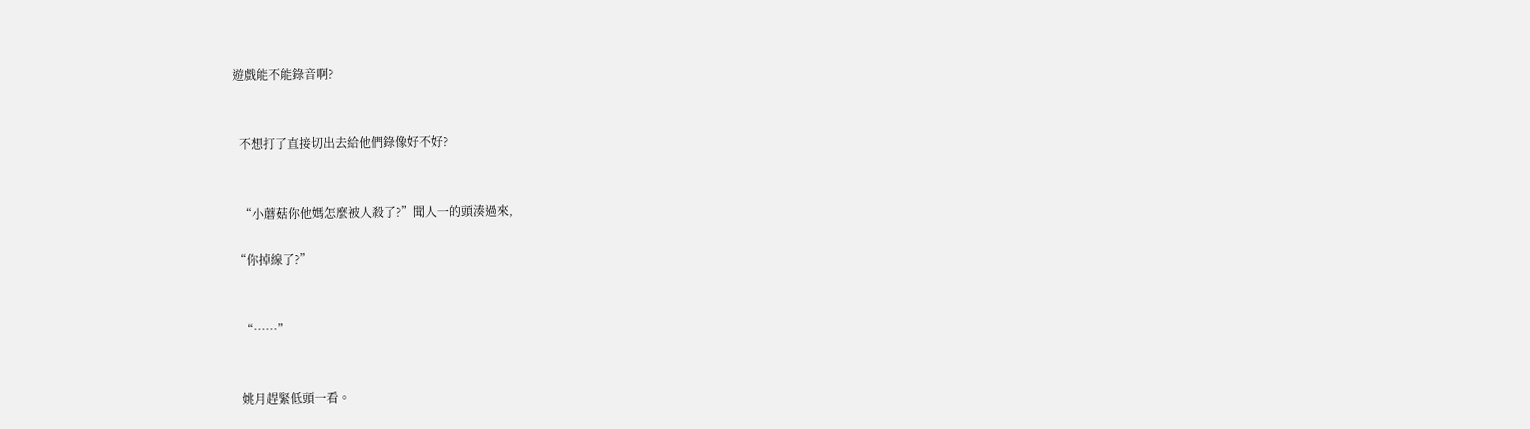遊戲能不能錄音啊?


  不想打了直接切出去給他們錄像好不好?


  “小蘑菇你他媽怎麼被人殺了?”聞人一的頭湊過來,

“你掉線了?”


  “……”


  姚月趕緊低頭一看。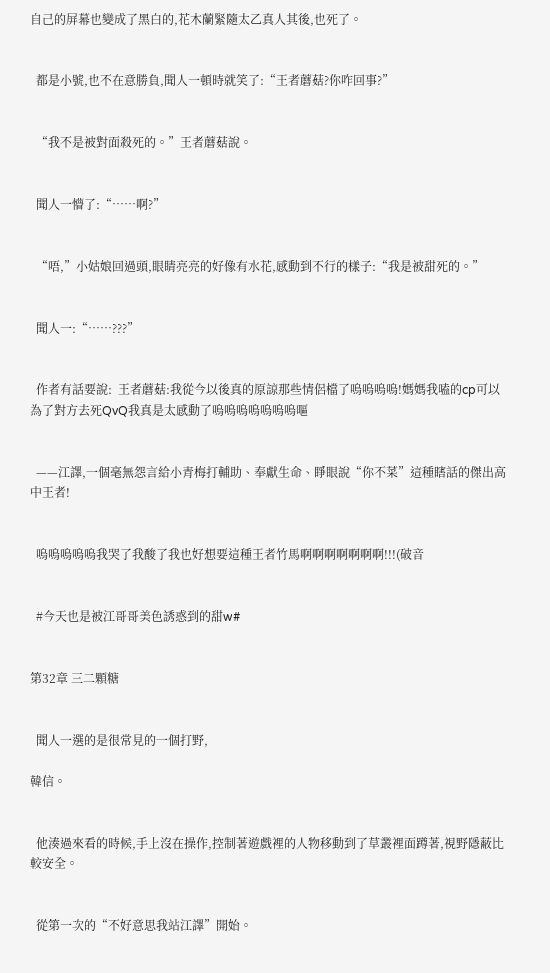自己的屏幕也變成了黑白的,花木蘭緊隨太乙真人其後,也死了。


  都是小號,也不在意勝負,聞人一頓時就笑了:“王者蘑菇?你咋回事?”


  “我不是被對面殺死的。”王者蘑菇說。


  聞人一懵了:“……啊?”


  “唔,”小姑娘回過頭,眼睛亮亮的好像有水花,感動到不行的樣子:“我是被甜死的。”


  聞人一:“……???”


  作者有話要說:  王者蘑菇:我從今以後真的原諒那些情侶檔了嗚嗚嗚嗚!媽媽我嗑的cp可以為了對方去死QvQ我真是太感動了嗚嗚嗚嗚嗚嗚嗚嘔


  ——江譯,一個毫無怨言給小青梅打輔助、奉獻生命、睜眼說“你不菜”這種瞎話的傑出高中王者!


  嗚嗚嗚嗚嗚我哭了我酸了我也好想要這種王者竹馬啊啊啊啊啊啊啊!!!(破音


  #今天也是被江哥哥美色誘惑到的甜w#


第32章 三二顆糖


  聞人一選的是很常見的一個打野,

韓信。


  他湊過來看的時候,手上沒在操作,控制著遊戲裡的人物移動到了草叢裡面蹲著,視野隱蔽比較安全。


  從第一次的“不好意思我站江譯”開始。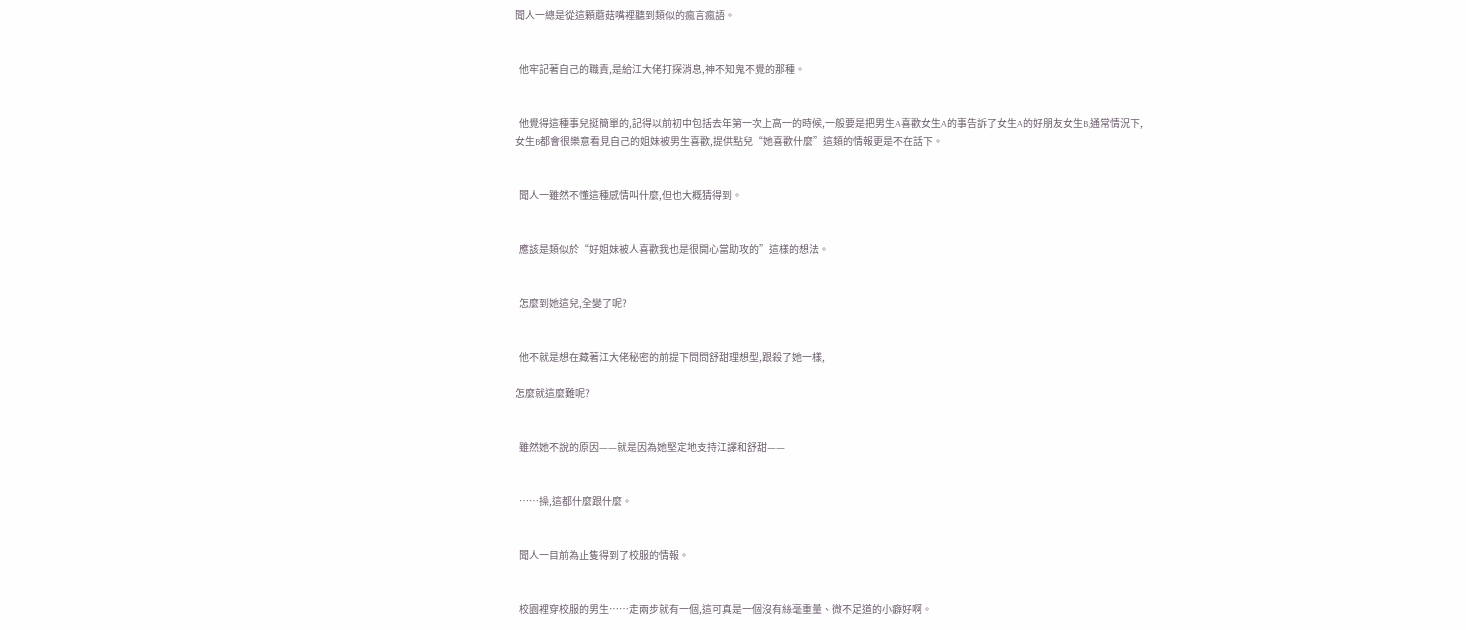聞人一總是從這顆蘑菇嘴裡聽到類似的瘋言瘋語。


  他牢記著自己的職責,是給江大佬打探消息,神不知鬼不覺的那種。


  他覺得這種事兒挺簡單的,記得以前初中包括去年第一次上高一的時候,一般要是把男生A喜歡女生A的事告訴了女生A的好朋友女生B,通常情況下,女生B都會很樂意看見自己的姐妹被男生喜歡,提供點兒“她喜歡什麼”這類的情報更是不在話下。


  聞人一雖然不懂這種感情叫什麼,但也大概猜得到。


  應該是類似於“好姐妹被人喜歡我也是很開心當助攻的”這樣的想法。


  怎麼到她這兒,全變了呢?


  他不就是想在藏著江大佬秘密的前提下問問舒甜理想型,跟殺了她一樣,

怎麼就這麼難呢?


  雖然她不說的原因——就是因為她堅定地支持江譯和舒甜——


  ……操,這都什麼跟什麼。


  聞人一目前為止隻得到了校服的情報。


  校園裡穿校服的男生……走兩步就有一個,這可真是一個沒有絲毫重量、微不足道的小癖好啊。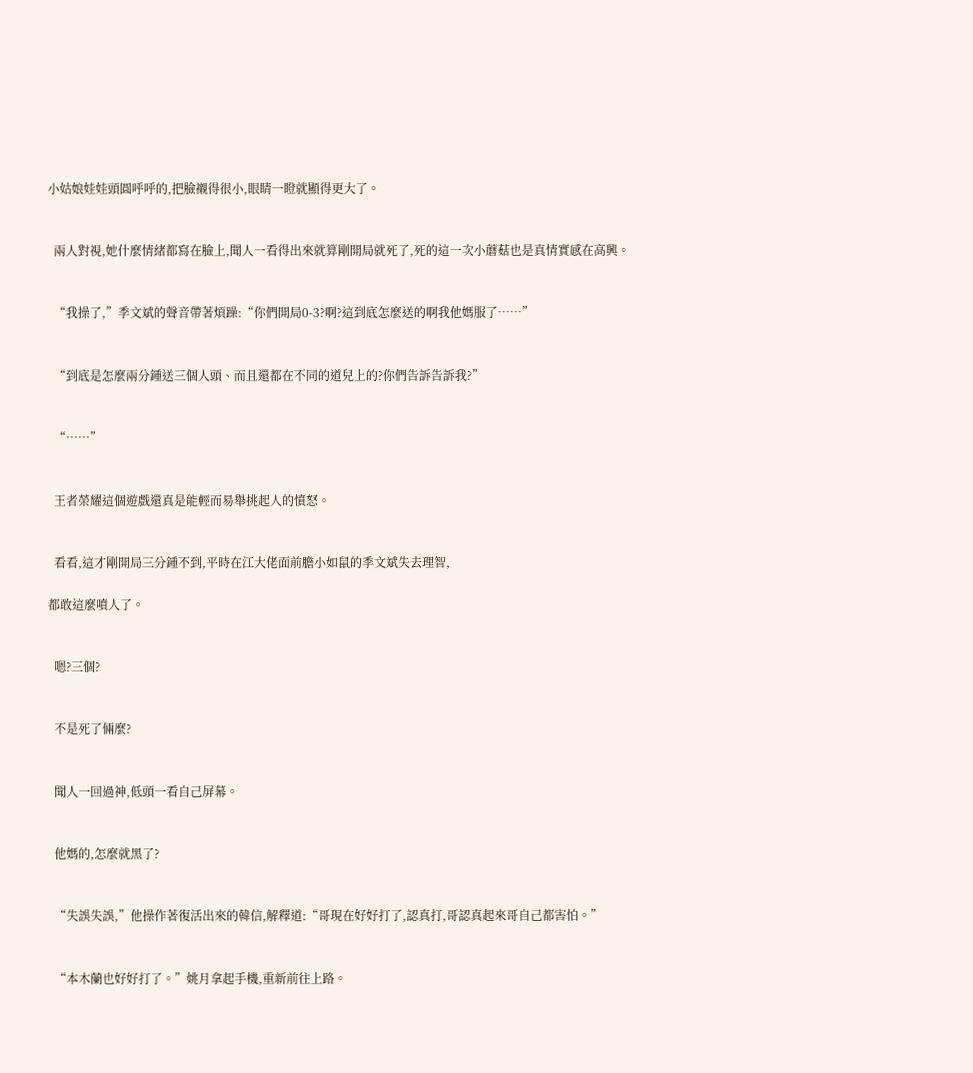小姑娘娃娃頭圓呼呼的,把臉襯得很小,眼睛一瞪就顯得更大了。


  兩人對視,她什麼情緒都寫在臉上,聞人一看得出來就算剛開局就死了,死的這一次小蘑菇也是真情實感在高興。


  “我操了,”季文斌的聲音帶著煩躁:“你們開局0-3?啊?這到底怎麼送的啊我他媽服了……”


  “到底是怎麼兩分鍾送三個人頭、而且還都在不同的道兒上的?你們告訴告訴我?”


  “……”


  王者榮耀這個遊戲還真是能輕而易舉挑起人的憤怒。


  看看,這才剛開局三分鍾不到,平時在江大佬面前膽小如鼠的季文斌失去理智,

都敢這麼噴人了。


  嗯?三個?


  不是死了倆麼?


  聞人一回過神,低頭一看自己屏幕。


  他媽的,怎麼就黑了?


  “失誤失誤,”他操作著復活出來的韓信,解釋道:“哥現在好好打了,認真打,哥認真起來哥自己都害怕。”


  “本木蘭也好好打了。”姚月拿起手機,重新前往上路。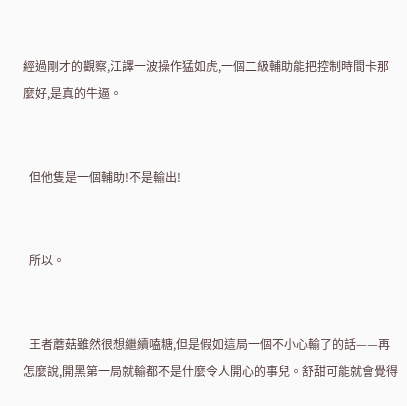經過剛才的觀察,江譯一波操作猛如虎,一個二級輔助能把控制時間卡那麼好,是真的牛逼。


  但他隻是一個輔助!不是輸出!


  所以。


  王者蘑菇雖然很想繼續嗑糖,但是假如這局一個不小心輸了的話——再怎麼說,開黑第一局就輸都不是什麼令人開心的事兒。舒甜可能就會覺得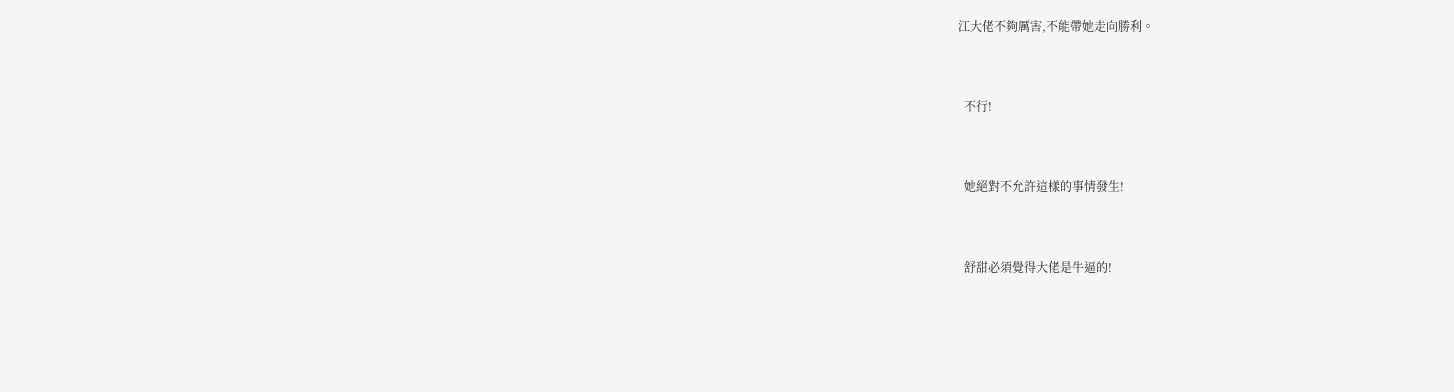江大佬不夠厲害,不能帶她走向勝利。


  不行!


  她絕對不允許這樣的事情發生!


  舒甜必須覺得大佬是牛逼的!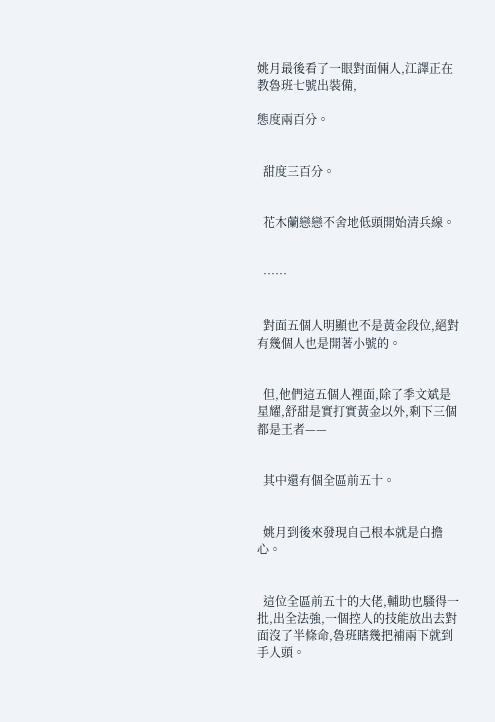姚月最後看了一眼對面倆人,江譯正在教魯班七號出裝備,

態度兩百分。


  甜度三百分。


  花木蘭戀戀不舍地低頭開始清兵線。


  ……


  對面五個人明顯也不是黃金段位,絕對有幾個人也是開著小號的。


  但,他們這五個人裡面,除了季文斌是星耀,舒甜是實打實黃金以外,剩下三個都是王者——


  其中還有個全區前五十。


  姚月到後來發現自己根本就是白擔心。


  這位全區前五十的大佬,輔助也騷得一批,出全法強,一個控人的技能放出去對面沒了半條命,魯班瞎幾把補兩下就到手人頭。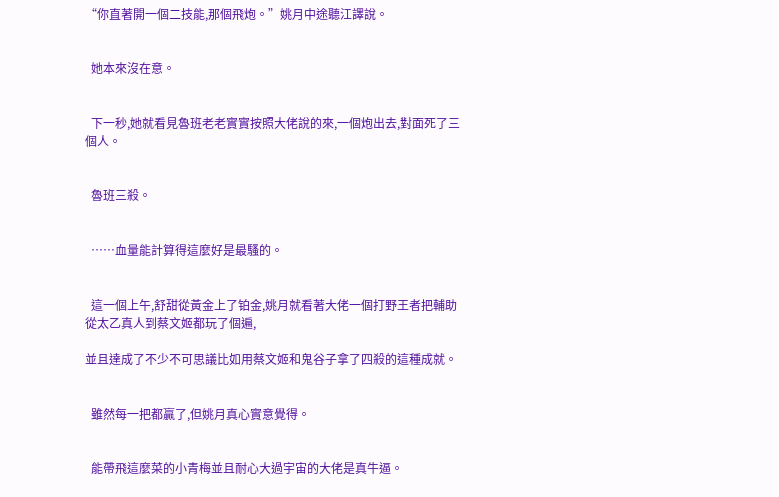“你直著開一個二技能,那個飛炮。”姚月中途聽江譯說。


  她本來沒在意。


  下一秒,她就看見魯班老老實實按照大佬說的來,一個炮出去,對面死了三個人。


  魯班三殺。


  ……血量能計算得這麼好是最騷的。


  這一個上午,舒甜從黃金上了铂金,姚月就看著大佬一個打野王者把輔助從太乙真人到蔡文姬都玩了個遍,

並且達成了不少不可思議比如用蔡文姬和鬼谷子拿了四殺的這種成就。


  雖然每一把都贏了,但姚月真心實意覺得。


  能帶飛這麼菜的小青梅並且耐心大過宇宙的大佬是真牛逼。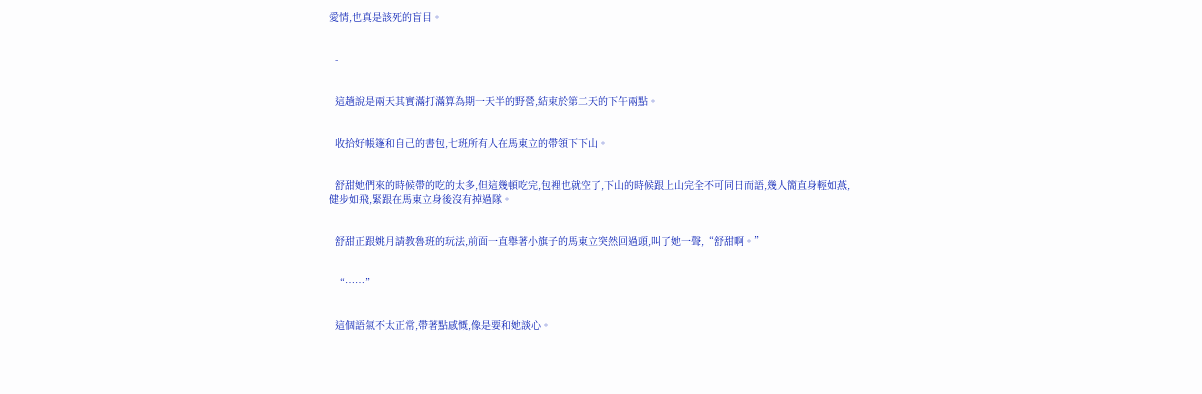愛情,也真是該死的盲目。


  -


  這趟說是兩天其實滿打滿算為期一天半的野營,結束於第二天的下午兩點。


  收拾好帳篷和自己的書包,七班所有人在馬東立的帶領下下山。


  舒甜她們來的時候帶的吃的太多,但這幾頓吃完,包裡也就空了,下山的時候跟上山完全不可同日而語,幾人簡直身輕如燕,健步如飛,緊跟在馬東立身後沒有掉過隊。


  舒甜正跟姚月請教魯班的玩法,前面一直舉著小旗子的馬東立突然回過頭,叫了她一聲,“舒甜啊。”


  “……”


  這個語氣不太正常,帶著點感慨,像是要和她談心。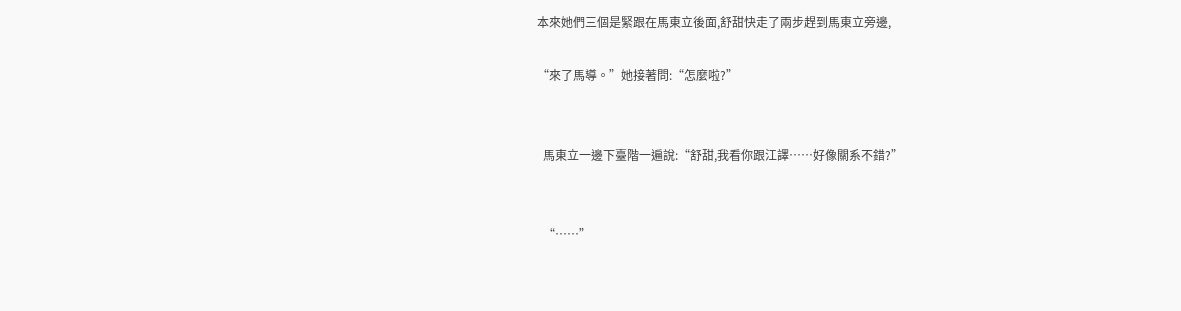本來她們三個是緊跟在馬東立後面,舒甜快走了兩步趕到馬東立旁邊,

“來了馬導。”她接著問:“怎麼啦?”


  馬東立一邊下臺階一遍說:“舒甜,我看你跟江譯……好像關系不錯?”


  “……”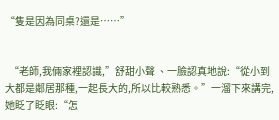“隻是因為同桌?還是……”


  “老師,我倆家裡認識,”舒甜小聲 、一臉認真地說:“從小到大都是鄰居那種,一起長大的,所以比較熟悉。”一溜下來講完,她眨了眨眼:“怎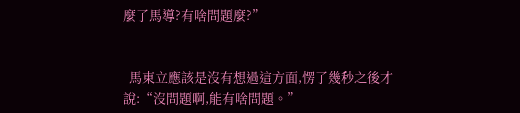麼了馬導?有啥問題麼?”


  馬東立應該是沒有想過這方面,愣了幾秒之後才說:“沒問題啊,能有啥問題。”